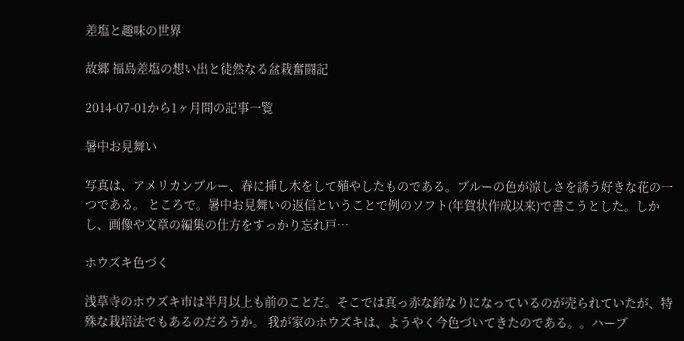差塩と趣味の世界

故郷 福島差塩の想い出と徒然なる盆栽奮闘記

2014-07-01から1ヶ月間の記事一覧

暑中お見舞い

写真は、アメリカンブルー、春に挿し木をして殖やしたものである。ブルーの色が涼しさを誘う好きな花の一つである。 ところで。暑中お見舞いの返信ということで例のソフト(年賀状作成以来)で書こうとした。しかし、画像や文章の編集の仕方をすっかり忘れ戸…

ホウズキ色づく

浅草寺のホウズキ市は半月以上も前のことだ。そこでは真っ赤な鈴なりになっているのが売られていたが、特殊な栽培法でもあるのだろうか。 我が家のホウズキは、ようやく今色づいてきたのである。。ハーブ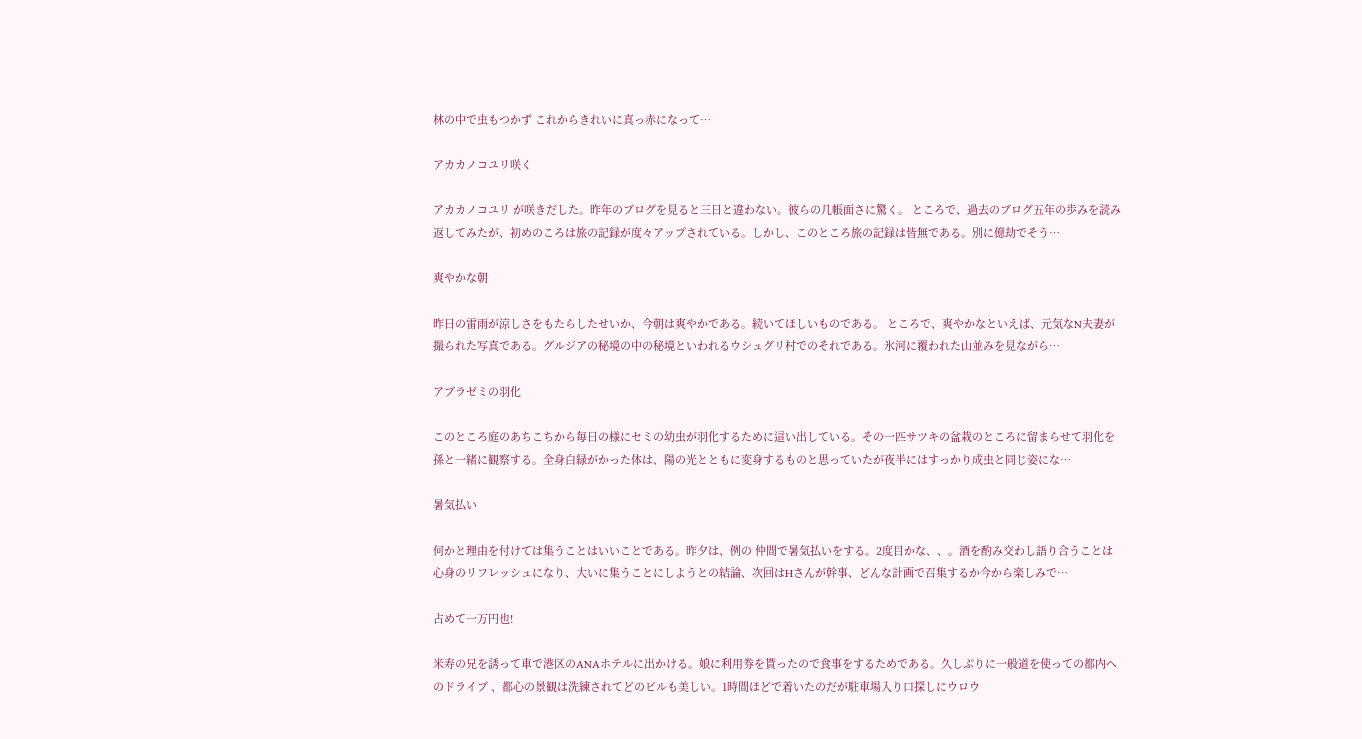林の中で虫もつかず これからきれいに真っ赤になって…

アカカノコユリ咲く

アカカノコユリ が咲きだした。昨年のブログを見ると三日と違わない。彼らの几帳面さに驚く。 ところで、過去のブログ五年の歩みを読み返してみたが、初めのころは旅の記録が度々アップされている。しかし、このところ旅の記録は皆無である。別に億劫でそう…

爽やかな朝

昨日の雷雨が涼しさをもたらしたせいか、今朝は爽やかである。続いてほしいものである。 ところで、爽やかなといえば、元気なN夫妻が 撮られた写真である。グルジアの秘境の中の秘境といわれるウシュグリ村でのそれである。氷河に覆われた山並みを見ながら…

アブラゼミの羽化

このところ庭のあちこちから毎日の様にセミの幼虫が羽化するために這い出している。その一匹サツキの盆栽のところに留まらせて羽化を孫と一緒に観察する。全身白緑がかった体は、陽の光とともに変身するものと思っていたが夜半にはすっかり成虫と同じ姿にな…

暑気払い

何かと理由を付けては集うことはいいことである。昨夕は、例の 仲間で暑気払いをする。2度目かな、、。酒を酌み交わし語り合うことは心身のリフレッシュになり、大いに集うことにしようとの結論、次回はHさんが幹事、どんな計画で召集するか今から楽しみで…

占めて一万円也!

米寿の兄を誘って車で港区のANAホテルに出かける。娘に利用券を貰ったので食事をするためである。久しぶりに一般道を使っての都内へのドライブ 、都心の景観は洗練されてどのビルも美しい。1時間ほどで着いたのだが駐車場入り口探しにウロウ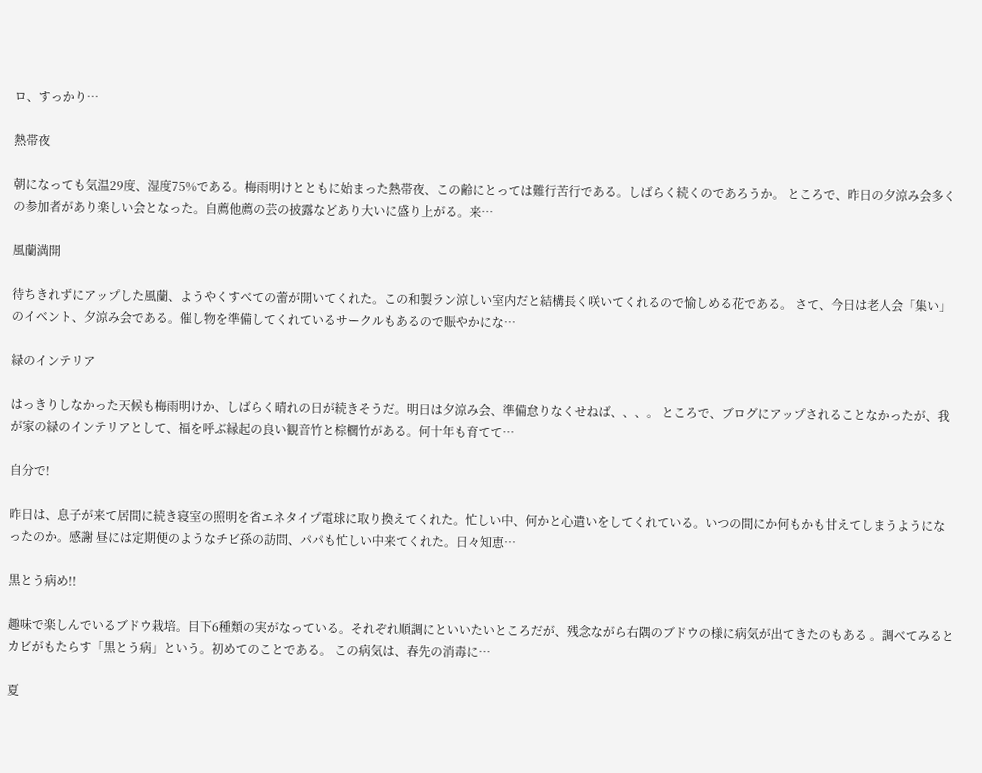ロ、すっかり…

熱帯夜

朝になっても気温29度、湿度75%である。梅雨明けとともに始まった熱帯夜、この齢にとっては難行苦行である。しばらく続くのであろうか。 ところで、昨日の夕涼み会多くの参加者があり楽しい会となった。自薦他薦の芸の披露などあり大いに盛り上がる。来…

風蘭満開

待ちきれずにアップした風蘭、ようやくすべての蕾が開いてくれた。この和製ラン涼しい室内だと結構長く咲いてくれるので愉しめる花である。 さて、今日は老人会「集い」のイベント、夕涼み会である。催し物を準備してくれているサークルもあるので賑やかにな…

緑のインテリア

はっきりしなかった天候も梅雨明けか、しばらく晴れの日が続きそうだ。明日は夕涼み会、準備怠りなくせねば、、、。 ところで、ブログにアップされることなかったが、我が家の緑のインテリアとして、福を呼ぶ縁起の良い観音竹と棕櫚竹がある。何十年も育てて…

自分で!

昨日は、息子が来て居間に続き寝室の照明を省エネタイプ電球に取り換えてくれた。忙しい中、何かと心遣いをしてくれている。いつの間にか何もかも甘えてしまうようになったのか。感謝 昼には定期便のようなチビ孫の訪問、パパも忙しい中来てくれた。日々知恵…

黒とう病め!!

趣味で楽しんでいるブドウ栽培。目下6種類の実がなっている。それぞれ順調にといいたいところだが、残念ながら右隅のブドウの様に病気が出てきたのもある 。調べてみるとカビがもたらす「黒とう病」という。初めてのことである。 この病気は、春先の消毒に…

夏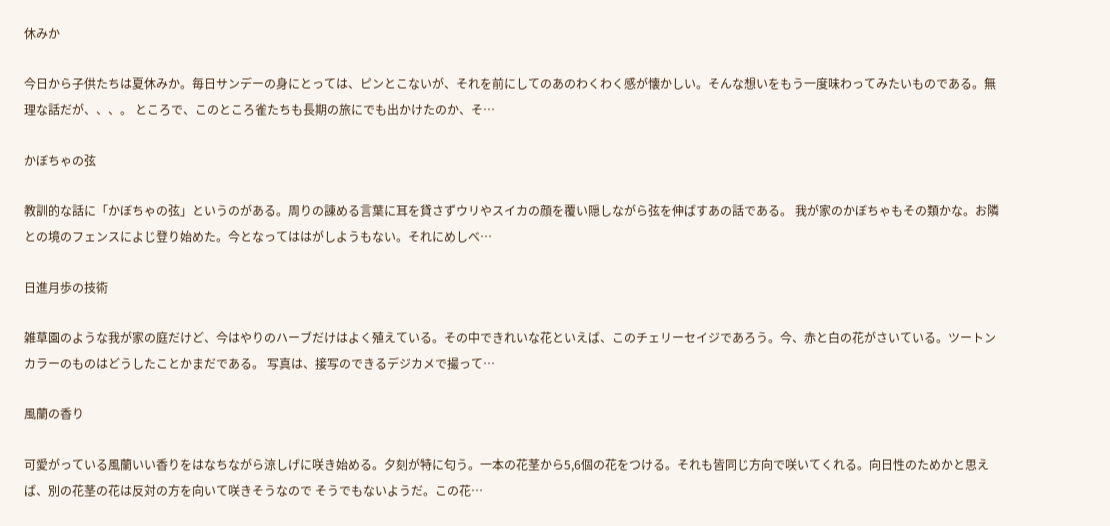休みか

今日から子供たちは夏休みか。毎日サンデーの身にとっては、ピンとこないが、それを前にしてのあのわくわく感が懐かしい。そんな想いをもう一度味わってみたいものである。無理な話だが、、、。 ところで、このところ雀たちも長期の旅にでも出かけたのか、そ…

かぼちゃの弦

教訓的な話に「かぼちゃの弦」というのがある。周りの諌める言葉に耳を貸さずウリやスイカの顔を覆い隠しながら弦を伸ばすあの話である。 我が家のかぼちゃもその類かな。お隣との境のフェンスによじ登り始めた。今となってははがしようもない。それにめしべ…

日進月歩の技術

雑草園のような我が家の庭だけど、今はやりのハーブだけはよく殖えている。その中できれいな花といえば、このチェリーセイジであろう。今、赤と白の花がさいている。ツートンカラーのものはどうしたことかまだである。 写真は、接写のできるデジカメで撮って…

風蘭の香り

可愛がっている風蘭いい香りをはなちながら涼しげに咲き始める。夕刻が特に匂う。一本の花茎から5,6個の花をつける。それも皆同じ方向で咲いてくれる。向日性のためかと思えば、別の花茎の花は反対の方を向いて咲きそうなので そうでもないようだ。この花…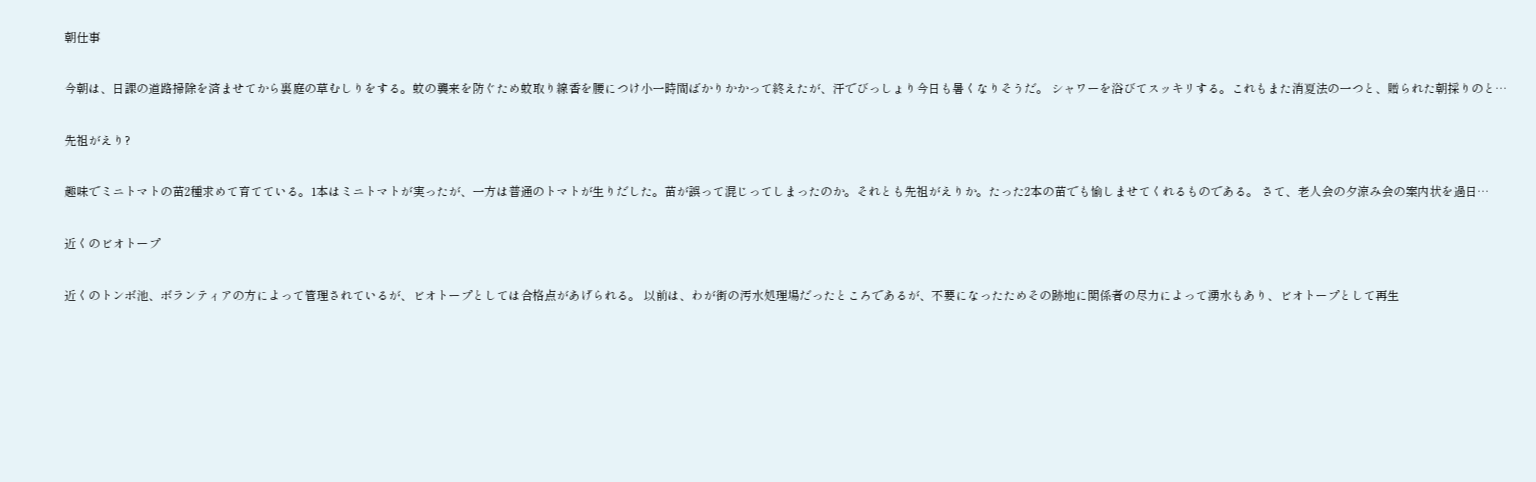朝仕事

今朝は、日課の道路掃除を済ませてから裏庭の草むしりをする。蚊の襲来を防ぐため蚊取り線香を腰につけ小一時間ばかりかかって終えたが、汗でびっしょり今日も暑くなりそうだ。 シャワーを浴びてスッキリする。これもまた消夏法の一つと、贈られた朝採りのと…

先祖がえり?

趣味でミニトマトの苗2種求めて育てている。1本はミニトマトが実ったが、一方は普通のトマトが生りだした。苗が誤って混じってしまったのか。それとも先祖がえりか。たった2本の苗でも愉しませてくれるものである。 さて、老人会の夕涼み会の案内状を過日…

近くのビオトープ

近くのトンボ池、ボランティアの方によって管理されているが、ビオトープとしては合格点があげられる。 以前は、わが街の汚水処理場だったところであるが、不要になったためその跡地に関係者の尽力によって湧水もあり、ビオトープとして再生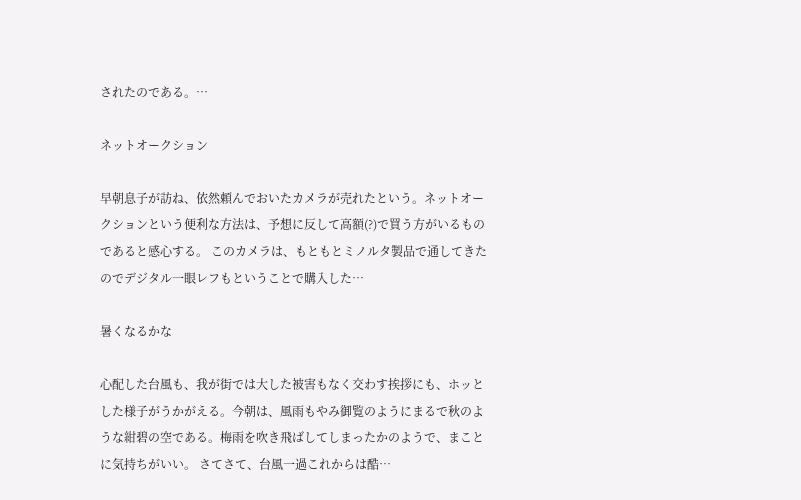されたのである。…

ネットオークション

早朝息子が訪ね、依然頼んでおいたカメラが売れたという。ネットオークションという便利な方法は、予想に反して高額(?)で買う方がいるものであると感心する。 このカメラは、もともとミノルタ製品で通してきたのでデジタル一眼レフもということで購入した…

暑くなるかな

心配した台風も、我が街では大した被害もなく交わす挨拶にも、ホッとした様子がうかがえる。今朝は、風雨もやみ御覧のようにまるで秋のような紺碧の空である。梅雨を吹き飛ばしてしまったかのようで、まことに気持ちがいい。 さてさて、台風一過これからは酷…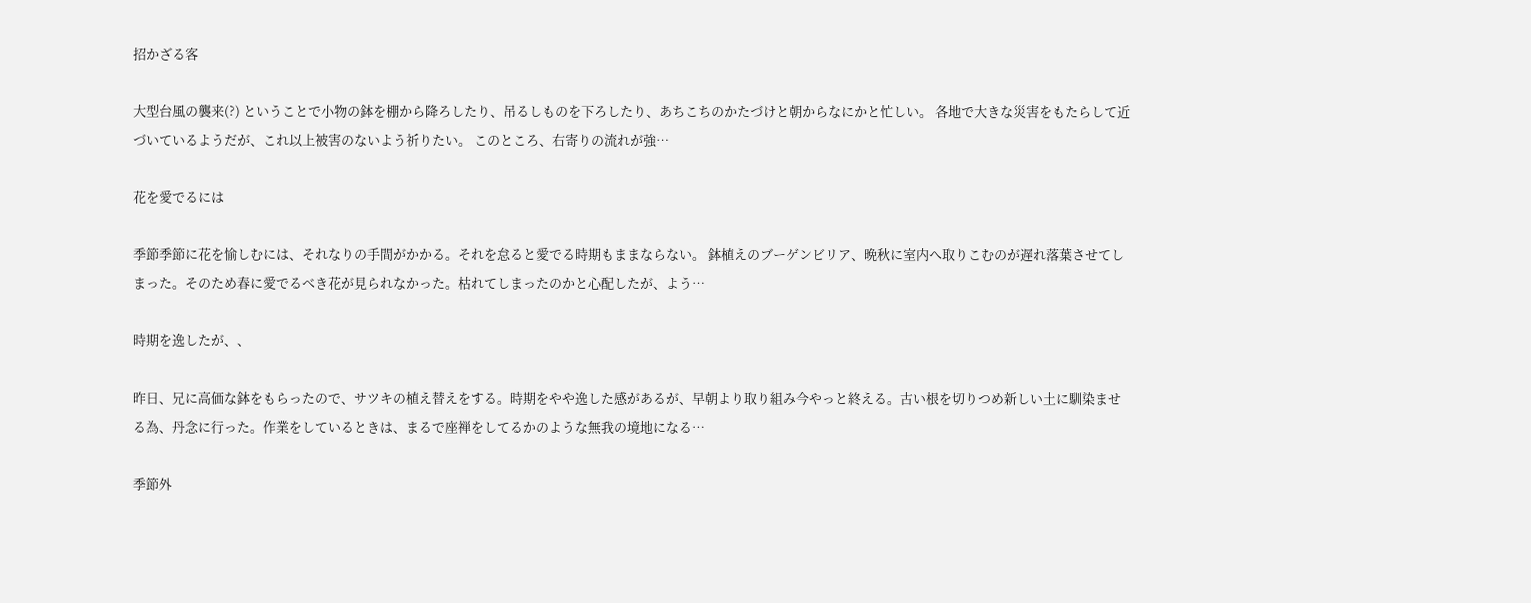招かざる客

大型台風の襲来(?) ということで小物の鉢を棚から降ろしたり、吊るしものを下ろしたり、あちこちのかたづけと朝からなにかと忙しい。 各地で大きな災害をもたらして近づいているようだが、これ以上被害のないよう祈りたい。 このところ、右寄りの流れが強…

花を愛でるには

季節季節に花を愉しむには、それなりの手間がかかる。それを怠ると愛でる時期もままならない。 鉢植えのブーゲンビリア、晩秋に室内へ取りこむのが遅れ落葉させてしまった。そのため春に愛でるべき花が見られなかった。枯れてしまったのかと心配したが、よう…

時期を逸したが、、

昨日、兄に高価な鉢をもらったので、サツキの植え替えをする。時期をやや逸した感があるが、早朝より取り組み今やっと終える。古い根を切りつめ新しい土に馴染ませる為、丹念に行った。作業をしているときは、まるで座禅をしてるかのような無我の境地になる…

季節外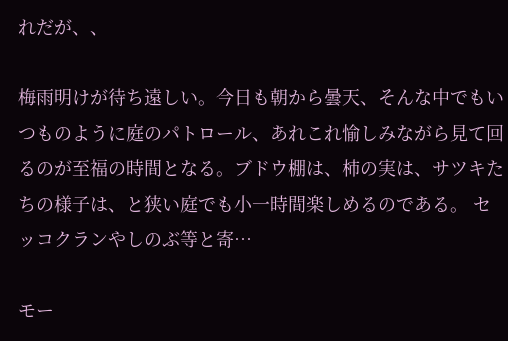れだが、、

梅雨明けが待ち遠しい。今日も朝から曇天、そんな中でもいつものように庭のパトロール、あれこれ愉しみながら見て回るのが至福の時間となる。ブドウ棚は、柿の実は、サツキたちの様子は、と狭い庭でも小一時間楽しめるのである。 セッコクランやしのぶ等と寄…

モー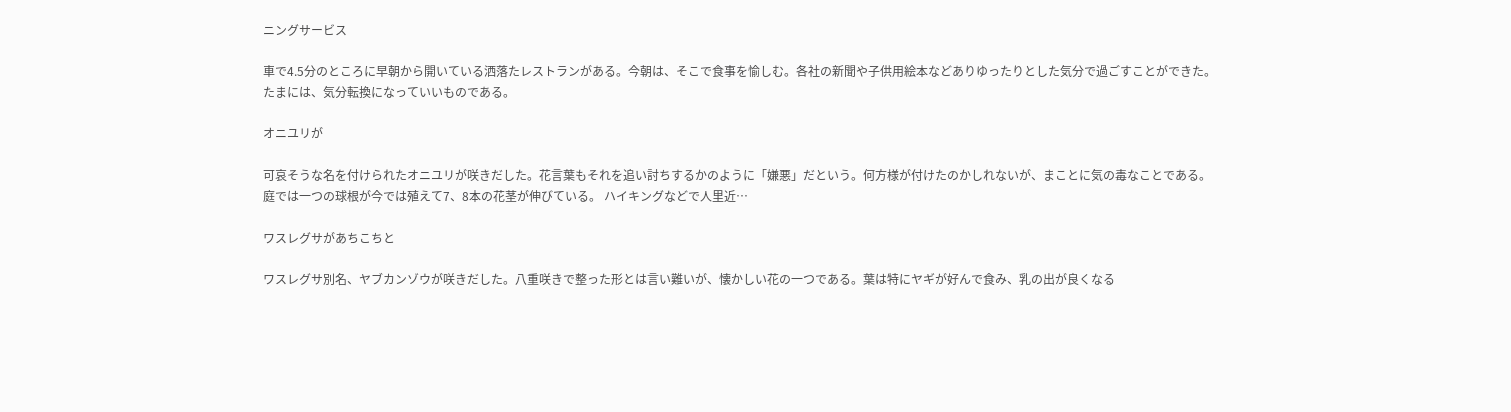ニングサービス

車で4.5分のところに早朝から開いている洒落たレストランがある。今朝は、そこで食事を愉しむ。各社の新聞や子供用絵本などありゆったりとした気分で過ごすことができた。 たまには、気分転換になっていいものである。

オニユリが

可哀そうな名を付けられたオニユリが咲きだした。花言葉もそれを追い討ちするかのように「嫌悪」だという。何方様が付けたのかしれないが、まことに気の毒なことである。庭では一つの球根が今では殖えて7、8本の花茎が伸びている。 ハイキングなどで人里近…

ワスレグサがあちこちと

ワスレグサ別名、ヤブカンゾウが咲きだした。八重咲きで整った形とは言い難いが、懐かしい花の一つである。葉は特にヤギが好んで食み、乳の出が良くなる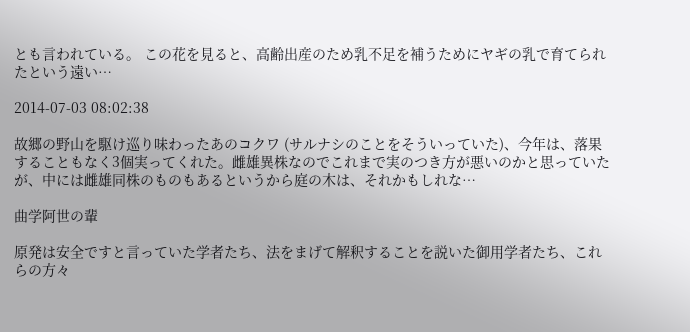とも言われている。 この花を見ると、高齢出産のため乳不足を補うためにヤギの乳で育てられたという遠い…

2014-07-03 08:02:38

故郷の野山を駆け巡り味わったあのコクワ (サルナシのことをそういっていた)、今年は、落果することもなく3個実ってくれた。雌雄異株なのでこれまで実のつき方が悪いのかと思っていたが、中には雌雄同株のものもあるというから庭の木は、それかもしれな…

曲学阿世の輩

原発は安全ですと言っていた学者たち、法をまげて解釈することを説いた御用学者たち、これらの方々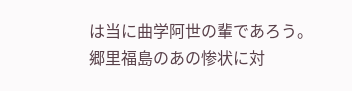は当に曲学阿世の輩であろう。郷里福島のあの惨状に対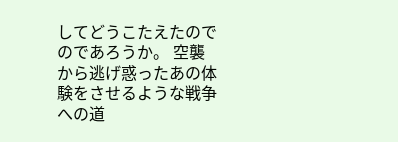してどうこたえたのでのであろうか。 空襲から逃げ惑ったあの体験をさせるような戦争への道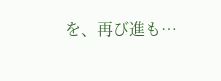を、再び進も…